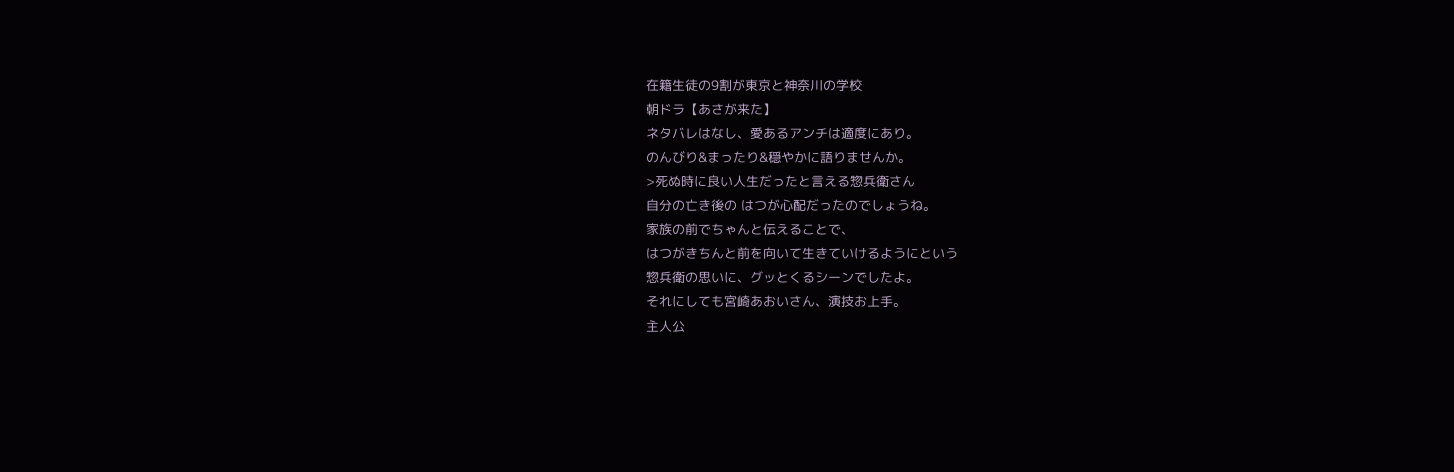在籍生徒の9割が東京と神奈川の学校
朝ドラ【あさが来た】
ネタバレはなし、愛あるアンチは適度にあり。
のんびり&まったり&穏やかに語りませんか。
>死ぬ時に良い人生だったと言える惣兵衛さん
自分の亡き後の はつが心配だったのでしょうね。
家族の前でちゃんと伝えることで、
はつがきちんと前を向いて生きていけるようにという
惣兵衛の思いに、グッとくるシーンでしたよ。
それにしても宮崎あおいさん、演技お上手。
主人公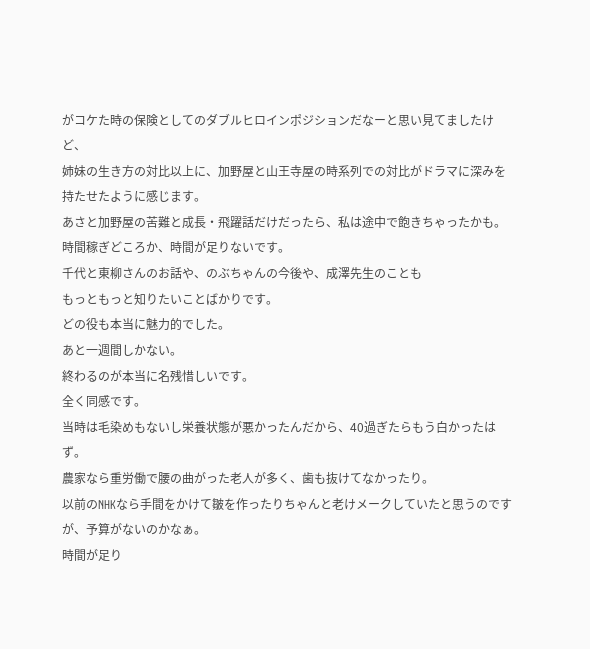がコケた時の保険としてのダブルヒロインポジションだなーと思い見てましたけど、
姉妹の生き方の対比以上に、加野屋と山王寺屋の時系列での対比がドラマに深みを持たせたように感じます。
あさと加野屋の苦難と成長・飛躍話だけだったら、私は途中で飽きちゃったかも。
時間稼ぎどころか、時間が足りないです。
千代と東柳さんのお話や、のぶちゃんの今後や、成澤先生のことも
もっともっと知りたいことばかりです。
どの役も本当に魅力的でした。
あと一週間しかない。
終わるのが本当に名残惜しいです。
全く同感です。
当時は毛染めもないし栄養状態が悪かったんだから、40過ぎたらもう白かったはず。
農家なら重労働で腰の曲がった老人が多く、歯も抜けてなかったり。
以前のNHKなら手間をかけて皺を作ったりちゃんと老けメークしていたと思うのですが、予算がないのかなぁ。
時間が足り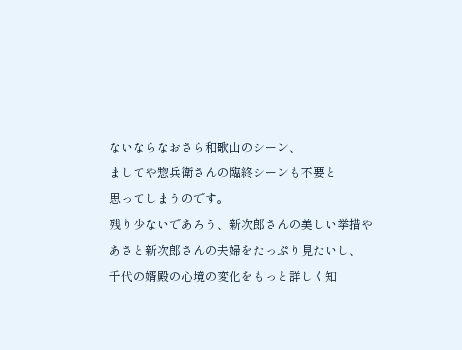ないならなおさら和歌山のシーン、
ましてや惣兵衛さんの臨終シーンも不要と
思ってしまうのです。
残り少ないであろう、新次郎さんの美しい挙措や
あさと新次郎さんの夫婦をたっぷり見たいし、
千代の婿殿の心境の変化をもっと詳しく知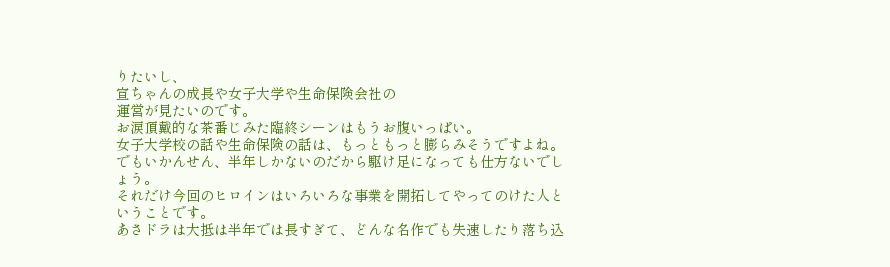りたいし、
宣ちゃんの成長や女子大学や生命保険会社の
運営が見たいのです。
お涙頂戴的な茶番じみた臨終シーンはもうお腹いっぱい。
女子大学校の話や生命保険の話は、もっともっと膨らみそうですよね。
でもいかんせん、半年しかないのだから駆け足になっても仕方ないでしょう。
それだけ今回のヒロインはいろいろな事業を開拓してやってのけた人ということです。
あさドラは大抵は半年では長すぎて、どんな名作でも失速したり落ち込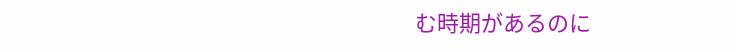む時期があるのに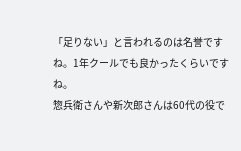「足りない」と言われるのは名誉ですね。1年クールでも良かったくらいですね。
惣兵衛さんや新次郎さんは60代の役で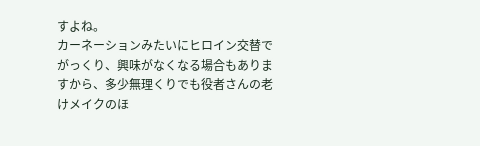すよね。
カーネーションみたいにヒロイン交替でがっくり、興味がなくなる場合もありますから、多少無理くりでも役者さんの老けメイクのほ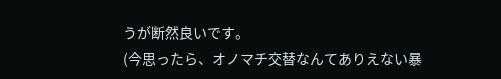うが断然良いです。
(今思ったら、オノマチ交替なんてありえない暴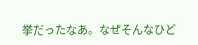挙だったなあ。なぜそんなひど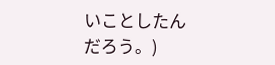いことしたんだろう。)